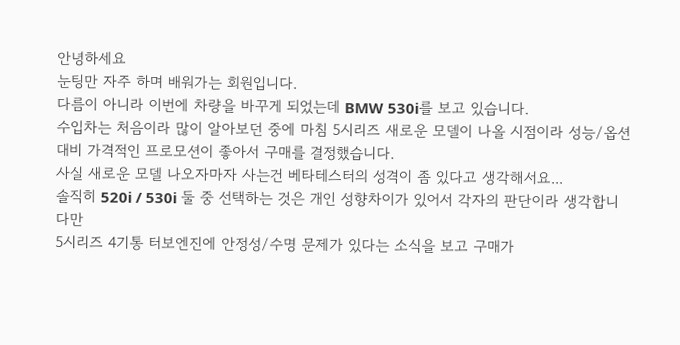안녕하세요
눈팅만 자주 하며 배워가는 회원입니다.
다름이 아니라 이번에 차량을 바꾸게 되었는데 BMW 530i를 보고 있습니다.
수입차는 처음이라 많이 알아보던 중에 마침 5시리즈 새로운 모델이 나올 시점이라 성능/옵션 대비 가격적인 프로모션이 좋아서 구매를 결정했습니다.
사실 새로운 모델 나오자마자 사는건 베타테스터의 성격이 좀 있다고 생각해서요...
솔직히 520i / 530i 둘 중 선택하는 것은 개인 성향차이가 있어서 각자의 판단이라 생각합니다만
5시리즈 4기통 터보엔진에 안정성/수명 문제가 있다는 소식을 보고 구매가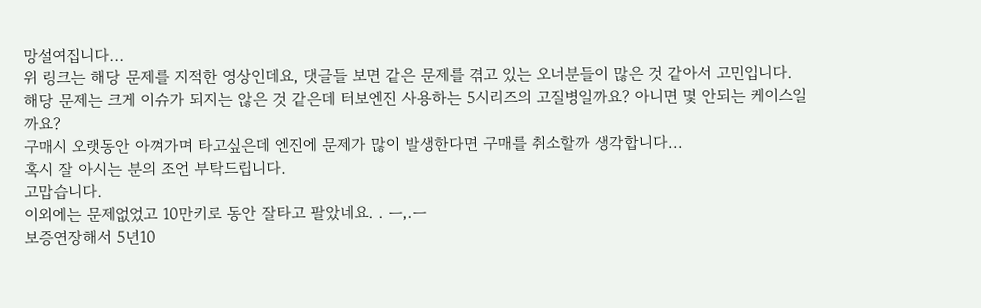망설여집니다...
위 링크는 해당 문제를 지적한 영상인데요, 댓글들 보면 같은 문제를 겪고 있는 오너분들이 많은 것 같아서 고민입니다.
해당 문제는 크게 이슈가 되지는 않은 것 같은데 터보엔진 사용하는 5시리즈의 고질병일까요? 아니면 몇 안되는 케이스일까요?
구매시 오랫동안 아껴가며 타고싶은데 엔진에 문제가 많이 발생한다면 구매를 취소할까 생각합니다...
혹시 잘 아시는 분의 조언 부탁드립니다.
고맙습니다.
이외에는 문제없었고 10만키로 동안 잘타고 팔았네요. . ㅡ,.ㅡ
보증연장해서 5년10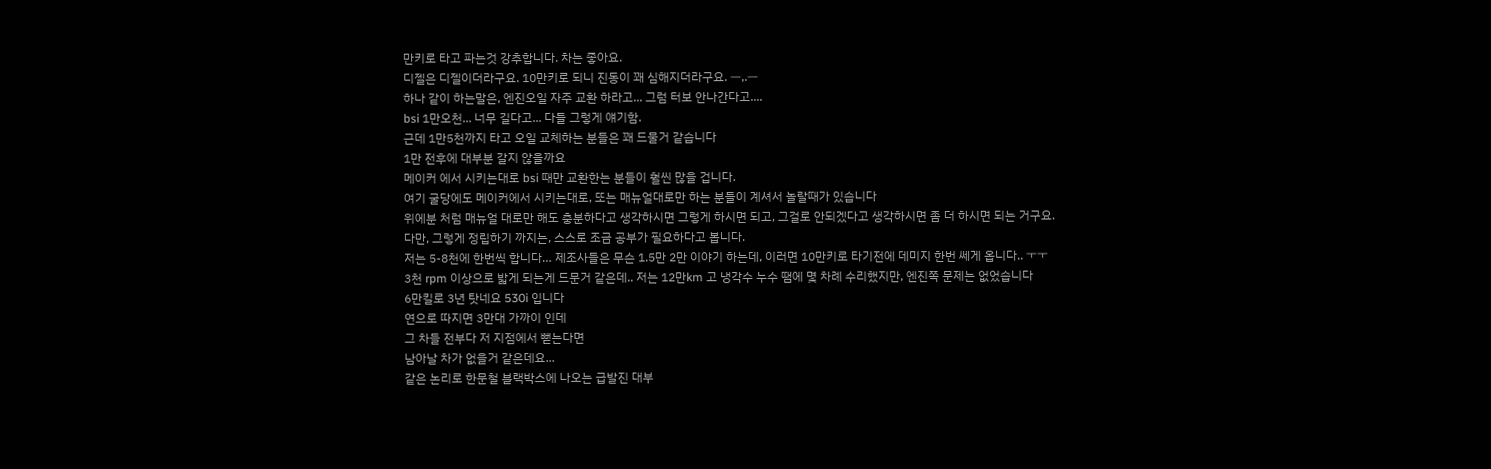만키로 타고 파는것 강추합니다. 차는 좋아요.
디젤은 디젤이더라구요. 10만키로 되니 진동이 꽤 심해지더라구요. ㅡ,.ㅡ
하나 같이 하는말은, 엔진오일 자주 교환 하라고... 그럼 터보 안나간다고....
bsi 1만오천... 너무 길다고... 다들 그렇게 얘기함.
근데 1만5천까지 타고 오일 교체하는 분들은 꽤 드물거 같습니다
1만 전후에 대부분 갈지 않을까요
메이커 에서 시키는대로 bsi 때만 교환한는 분들이 훨씬 많을 겁니다.
여기 굴당에도 메이커에서 시키는대로, 또는 매뉴얼대로만 하는 분들이 계셔서 놀랄때가 있습니다
위에분 처럼 매뉴얼 대로만 해도 충분하다고 생각하시면 그렇게 하시면 되고, 그걸로 안되겠다고 생각하시면 좀 더 하시면 되는 거구요.
다만, 그렇게 정립하기 까지는, 스스로 조금 공부가 필요하다고 봅니다.
저는 5-8천에 한번씩 합니다… 제조사들은 무슨 1.5만 2만 이야기 하는데, 이러면 10만키로 타기전에 데미지 한번 쎄게 옵니다.. ㅜㅜ
3천 rpm 이상으로 밟게 되는게 드문거 같은데.. 저는 12만km 고 냉각수 누수 땜에 몇 차례 수리했지만, 엔진쪽 문제는 없었습니다
6만킬로 3년 탓네요 530i 입니다
연으로 따지면 3만대 가까이 인데
그 차들 전부다 저 지점에서 뻗는다면
남아날 차가 없을거 같은데요...
같은 논리로 한문철 블랙박스에 나오는 급발진 대부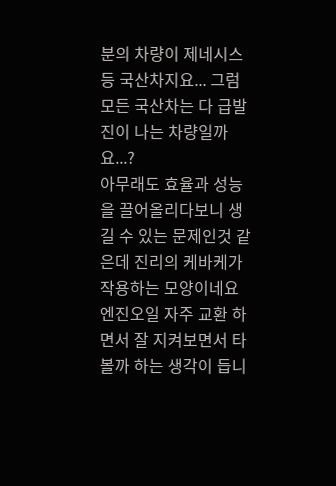분의 차량이 제네시스 등 국산차지요... 그럼 모든 국산차는 다 급발진이 나는 차량일까요...?
아무래도 효율과 성능을 끌어올리다보니 생길 수 있는 문제인것 같은데 진리의 케바케가 작용하는 모양이네요
엔진오일 자주 교환 하면서 잘 지켜보면서 타볼까 하는 생각이 듭니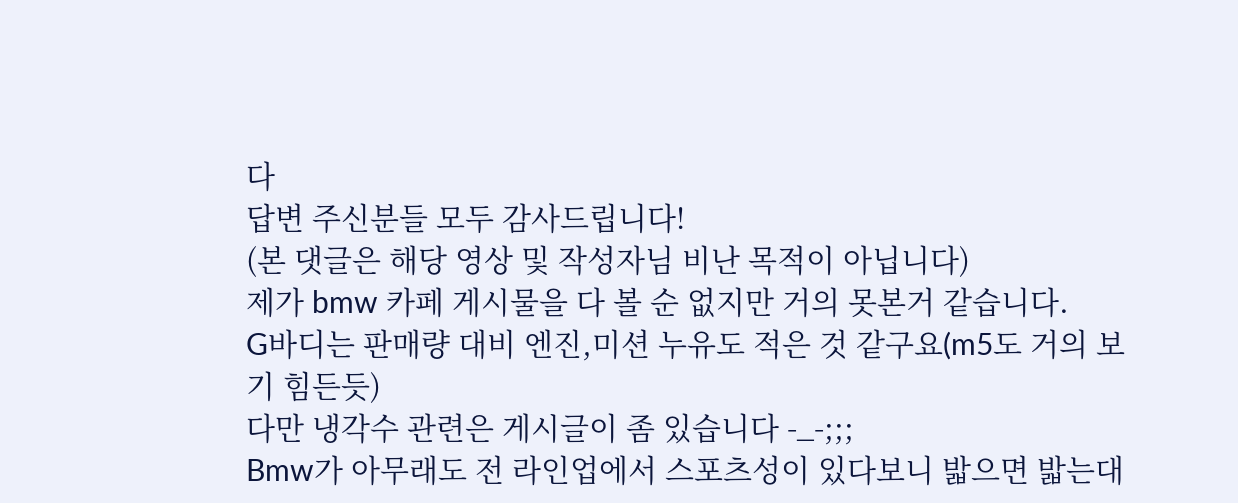다
답변 주신분들 모두 감사드립니다!
(본 댓글은 해당 영상 및 작성자님 비난 목적이 아닙니다)
제가 bmw 카페 게시물을 다 볼 순 없지만 거의 못본거 같습니다.
G바디는 판매량 대비 엔진,미션 누유도 적은 것 같구요(m5도 거의 보기 힘든듯)
다만 냉각수 관련은 게시글이 좀 있습니다 -_-;;;
Bmw가 아무래도 전 라인업에서 스포츠성이 있다보니 밟으면 밟는대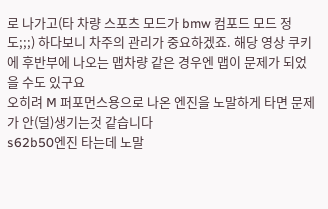로 나가고(타 차량 스포츠 모드가 bmw 컴포드 모드 정도;;;) 하다보니 차주의 관리가 중요하겠죠. 해당 영상 쿠키에 후반부에 나오는 맵차량 같은 경우엔 맵이 문제가 되었을 수도 있구요
오히려 M 퍼포먼스용으로 나온 엔진을 노말하게 타면 문제가 안(덜)생기는것 같습니다
s62b50엔진 타는데 노말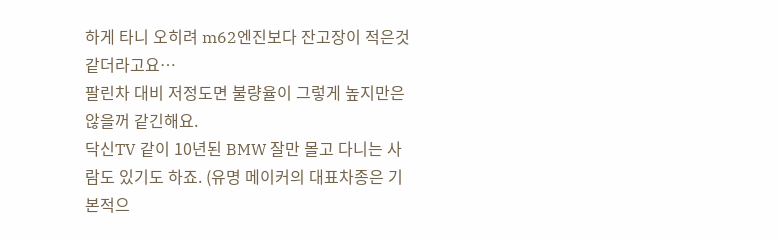하게 타니 오히려 m62엔진보다 잔고장이 적은것 같더라고요…
팔린차 대비 저정도면 불량율이 그렇게 높지만은 않을꺼 같긴해요.
닥신TV 같이 10년된 BMW 잘만 몰고 다니는 사람도 있기도 하죠. (유명 메이커의 대표차종은 기본적으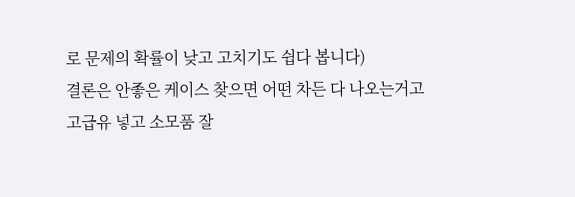로 문제의 확률이 낮고 고치기도 쉽다 봅니다)
결론은 안좋은 케이스 찾으면 어떤 차든 다 나오는거고
고급유 넣고 소모품 잘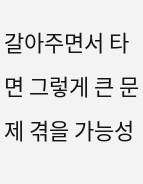갈아주면서 타면 그렇게 큰 문제 겪을 가능성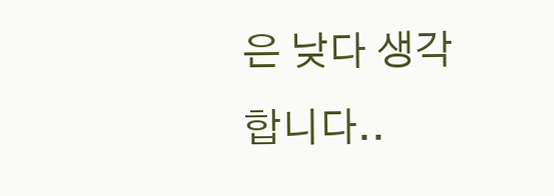은 낮다 생각합니다..